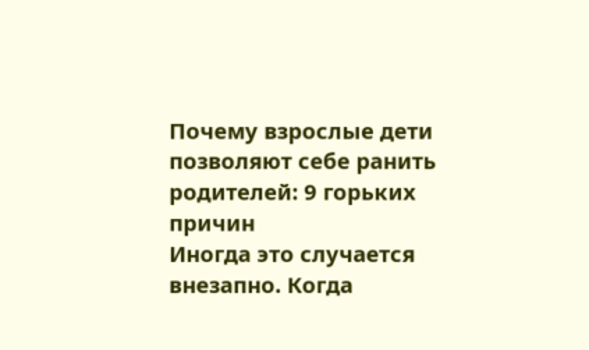Почему взрослые дети позволяют себе ранить родителей: 9 горьких причин
Иногда это случается внезапно. Когда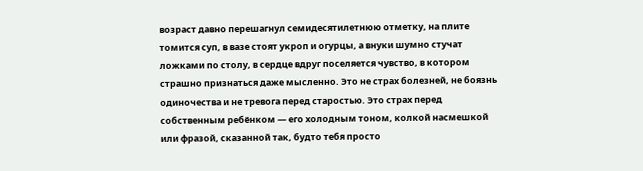возраст давно перешагнул семидесятилетнюю отметку, на плите томится суп, в вазе стоят укроп и огурцы, а внуки шумно стучат ложками по столу, в сердце вдруг поселяется чувство, в котором страшно признаться даже мысленно. Это не страх болезней, не боязнь одиночества и не тревога перед старостью. Это страх перед собственным ребёнком — его холодным тоном, колкой насмешкой или фразой, сказанной так, будто тебя просто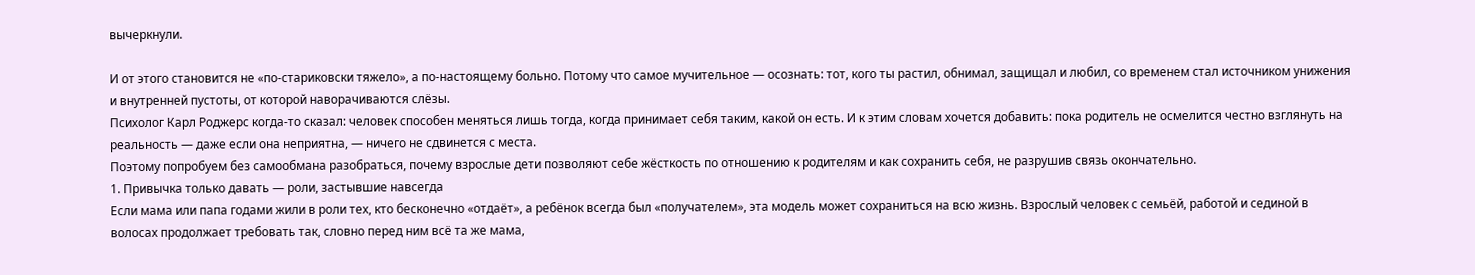вычеркнули.

И от этого становится не «по-стариковски тяжело», а по-настоящему больно. Потому что самое мучительное — осознать: тот, кого ты растил, обнимал, защищал и любил, со временем стал источником унижения и внутренней пустоты, от которой наворачиваются слёзы.
Психолог Карл Роджерс когда-то сказал: человек способен меняться лишь тогда, когда принимает себя таким, какой он есть. И к этим словам хочется добавить: пока родитель не осмелится честно взглянуть на реальность — даже если она неприятна, — ничего не сдвинется с места.
Поэтому попробуем без самообмана разобраться, почему взрослые дети позволяют себе жёсткость по отношению к родителям и как сохранить себя, не разрушив связь окончательно.
1. Привычка только давать — роли, застывшие навсегда
Если мама или папа годами жили в роли тех, кто бесконечно «отдаёт», а ребёнок всегда был «получателем», эта модель может сохраниться на всю жизнь. Взрослый человек с семьёй, работой и сединой в волосах продолжает требовать так, словно перед ним всё та же мама,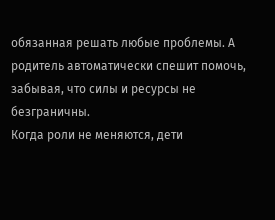обязанная решать любые проблемы. А родитель автоматически спешит помочь, забывая, что силы и ресурсы не безграничны.
Когда роли не меняются, дети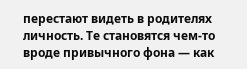перестают видеть в родителях личность. Те становятся чем-то вроде привычного фона — как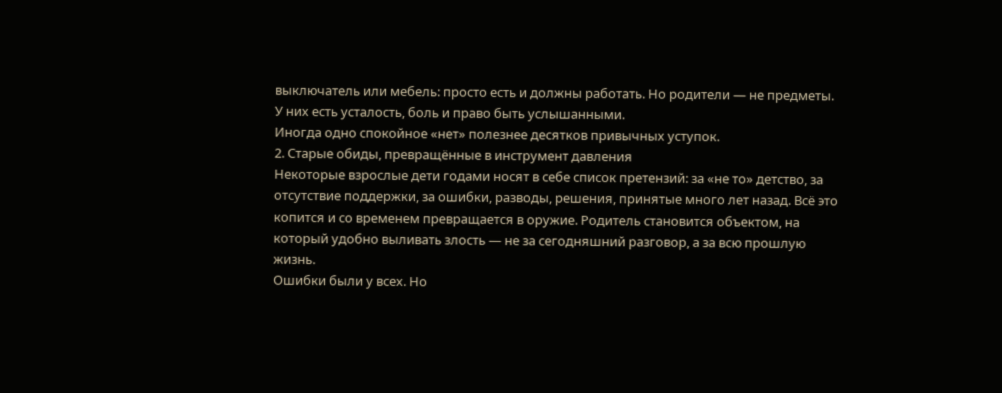выключатель или мебель: просто есть и должны работать. Но родители — не предметы. У них есть усталость, боль и право быть услышанными.
Иногда одно спокойное «нет» полезнее десятков привычных уступок.
2. Старые обиды, превращённые в инструмент давления
Некоторые взрослые дети годами носят в себе список претензий: за «не то» детство, за отсутствие поддержки, за ошибки, разводы, решения, принятые много лет назад. Всё это копится и со временем превращается в оружие. Родитель становится объектом, на который удобно выливать злость — не за сегодняшний разговор, а за всю прошлую жизнь.
Ошибки были у всех. Но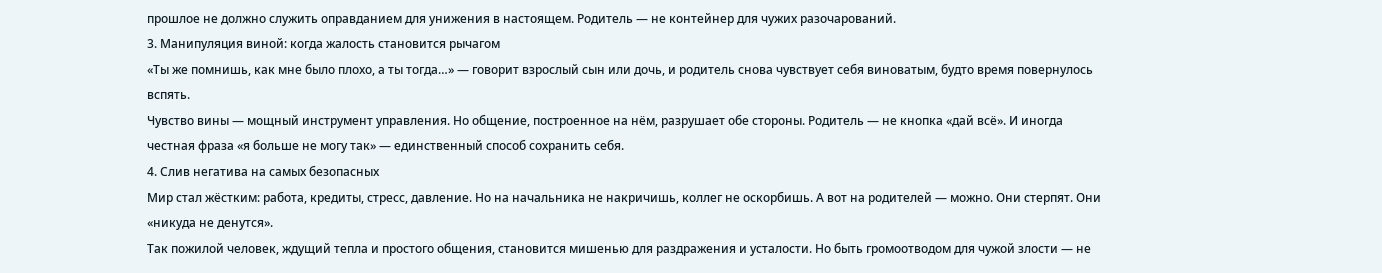прошлое не должно служить оправданием для унижения в настоящем. Родитель — не контейнер для чужих разочарований.
3. Манипуляция виной: когда жалость становится рычагом
«Ты же помнишь, как мне было плохо, а ты тогда…» — говорит взрослый сын или дочь, и родитель снова чувствует себя виноватым, будто время повернулось вспять.
Чувство вины — мощный инструмент управления. Но общение, построенное на нём, разрушает обе стороны. Родитель — не кнопка «дай всё». И иногда честная фраза «я больше не могу так» — единственный способ сохранить себя.
4. Слив негатива на самых безопасных
Мир стал жёстким: работа, кредиты, стресс, давление. Но на начальника не накричишь, коллег не оскорбишь. А вот на родителей — можно. Они стерпят. Они «никуда не денутся».
Так пожилой человек, ждущий тепла и простого общения, становится мишенью для раздражения и усталости. Но быть громоотводом для чужой злости — не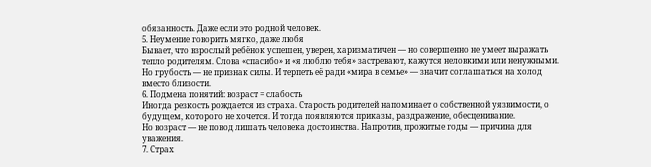обязанность. Даже если это родной человек.
5. Неумение говорить мягко, даже любя
Бывает, что взрослый ребёнок успешен, уверен, харизматичен — но совершенно не умеет выражать тепло родителям. Слова «спасибо» и «я люблю тебя» застревают, кажутся неловкими или ненужными.
Но грубость — не признак силы. И терпеть её ради «мира в семье» — значит соглашаться на холод вместо близости.
6. Подмена понятий: возраст = слабость
Иногда резкость рождается из страха. Старость родителей напоминает о собственной уязвимости, о будущем, которого не хочется. И тогда появляются приказы, раздражение, обесценивание.
Но возраст — не повод лишать человека достоинства. Напротив, прожитые годы — причина для уважения.
7. Страх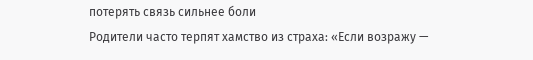потерять связь сильнее боли
Родители часто терпят хамство из страха: «Если возражу —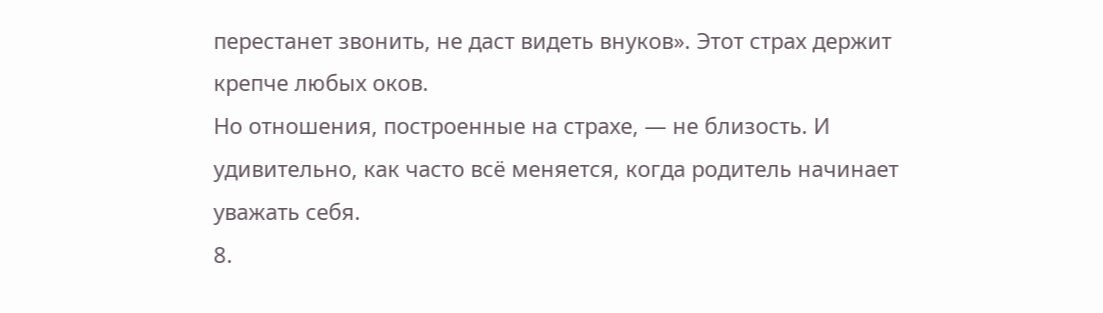перестанет звонить, не даст видеть внуков». Этот страх держит крепче любых оков.
Но отношения, построенные на страхе, — не близость. И удивительно, как часто всё меняется, когда родитель начинает уважать себя.
8.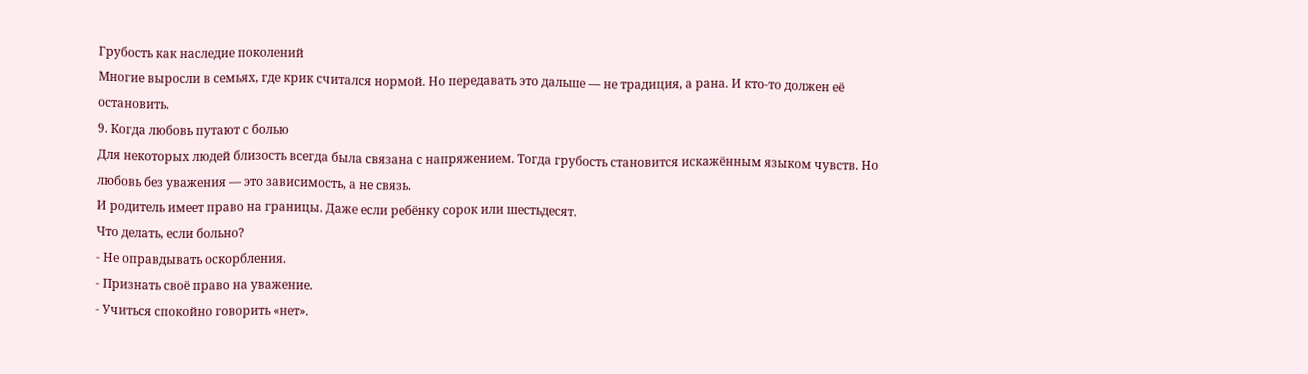Грубость как наследие поколений
Многие выросли в семьях, где крик считался нормой. Но передавать это дальше — не традиция, а рана. И кто-то должен её остановить.
9. Когда любовь путают с болью
Для некоторых людей близость всегда была связана с напряжением. Тогда грубость становится искажённым языком чувств. Но любовь без уважения — это зависимость, а не связь.
И родитель имеет право на границы. Даже если ребёнку сорок или шестьдесят.
Что делать, если больно?
- Не оправдывать оскорбления.
- Признать своё право на уважение.
- Учиться спокойно говорить «нет».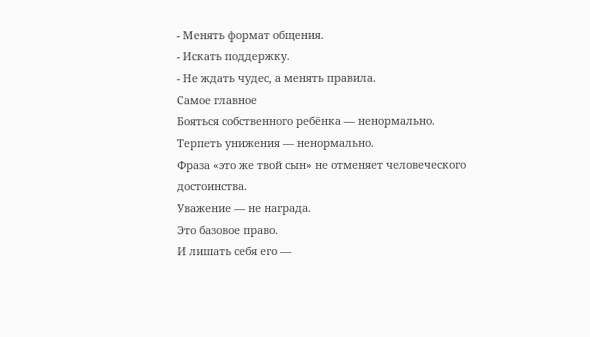- Менять формат общения.
- Искать поддержку.
- Не ждать чудес, а менять правила.
Самое главное
Бояться собственного ребёнка — ненормально.
Терпеть унижения — ненормально.
Фраза «это же твой сын» не отменяет человеческого достоинства.
Уважение — не награда.
Это базовое право.
И лишать себя его —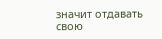значит отдавать свою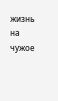жизнь на чужое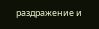раздражение и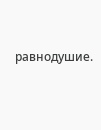равнодушие.